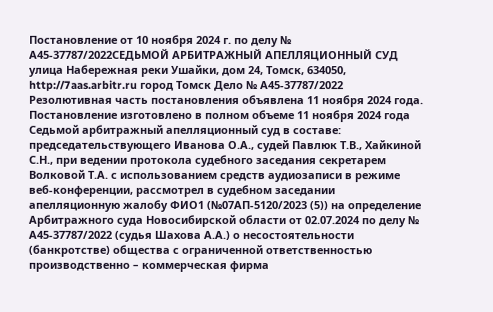Постановление от 10 ноября 2024 г. по делу № А45-37787/2022СЕДЬМОЙ АРБИТРАЖНЫЙ АПЕЛЛЯЦИОННЫЙ СУД улица Набережная реки Ушайки, дом 24, Томск, 634050, http://7aas.arbitr.ru город Томск Дело № А45-37787/2022 Резолютивная часть постановления объявлена 11 ноября 2024 года. Постановление изготовлено в полном объеме 11 ноября 2024 года Седьмой арбитражный апелляционный суд в составе: председательствующего Иванова О.А., судей Павлюк Т.В., Хайкиной С.Н., при ведении протокола судебного заседания секретарем Волковой Т.А. с использованием средств аудиозаписи в режиме веб-конференции, рассмотрел в судебном заседании апелляционную жалобу ФИО1 (№07АП-5120/2023 (5)) на определение Арбитражного суда Новосибирской области от 02.07.2024 по делу № А45-37787/2022 (судья Шахова А.А.) о несостоятельности (банкротстве) общества с ограниченной ответственностью производственно – коммерческая фирма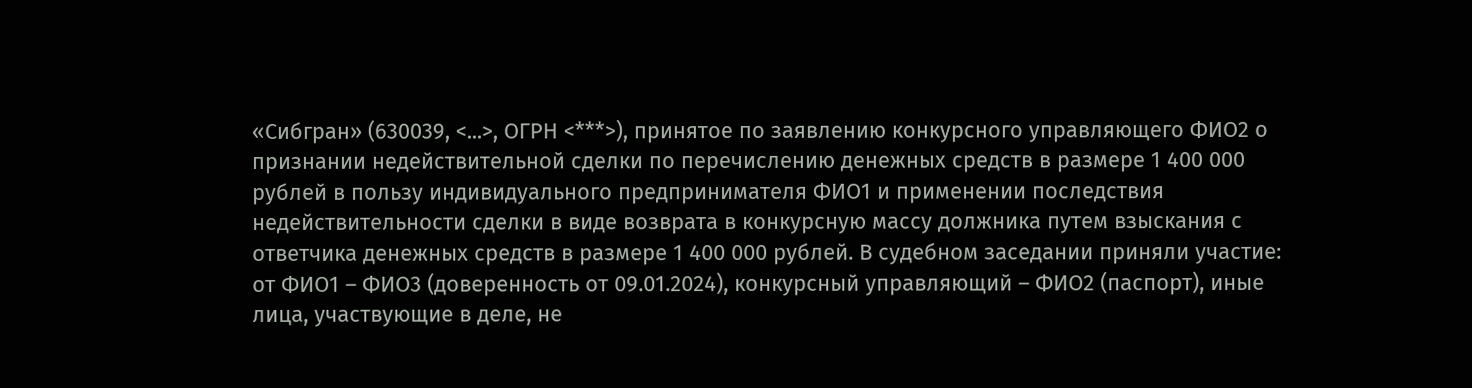«Сибгран» (630039, <...>, ОГРН <***>), принятое по заявлению конкурсного управляющего ФИО2 о признании недействительной сделки по перечислению денежных средств в размере 1 400 000 рублей в пользу индивидуального предпринимателя ФИО1 и применении последствия недействительности сделки в виде возврата в конкурсную массу должника путем взыскания с ответчика денежных средств в размере 1 400 000 рублей. В судебном заседании приняли участие: от ФИО1 – ФИО3 (доверенность от 09.01.2024), конкурсный управляющий – ФИО2 (паспорт), иные лица, участвующие в деле, не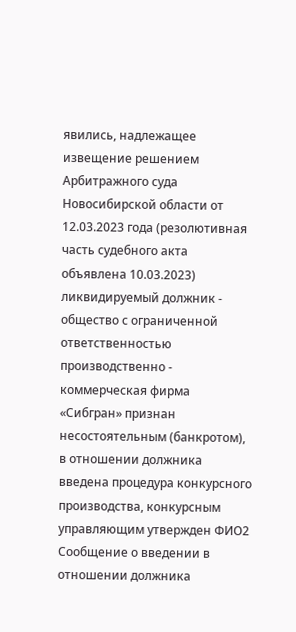явились, надлежащее извещение решением Арбитражного суда Новосибирской области от 12.03.2023 года (резолютивная часть судебного акта объявлена 10.03.2023) ликвидируемый должник - общество с ограниченной ответственностью производственно - коммерческая фирма «Сибгран» признан несостоятельным (банкротом), в отношении должника введена процедура конкурсного производства, конкурсным управляющим утвержден ФИО2 Сообщение о введении в отношении должника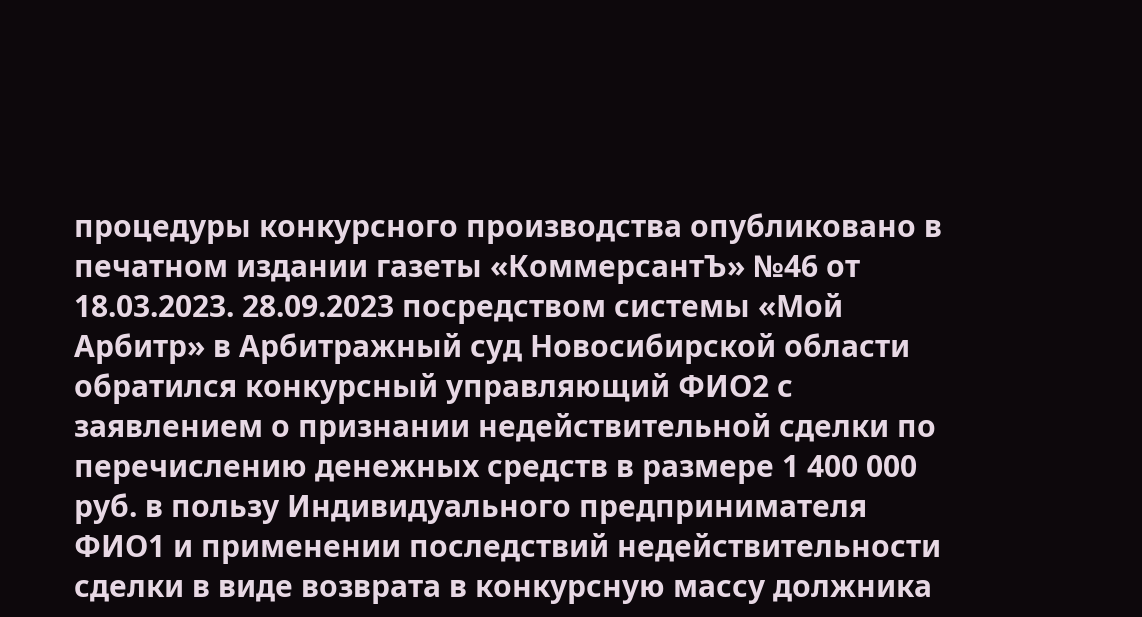процедуры конкурсного производства опубликовано в печатном издании газеты «КоммерсантЪ» №46 от 18.03.2023. 28.09.2023 посредством системы «Мой Арбитр» в Арбитражный суд Новосибирской области обратился конкурсный управляющий ФИО2 с заявлением о признании недействительной сделки по перечислению денежных средств в размере 1 400 000 руб. в пользу Индивидуального предпринимателя ФИО1 и применении последствий недействительности сделки в виде возврата в конкурсную массу должника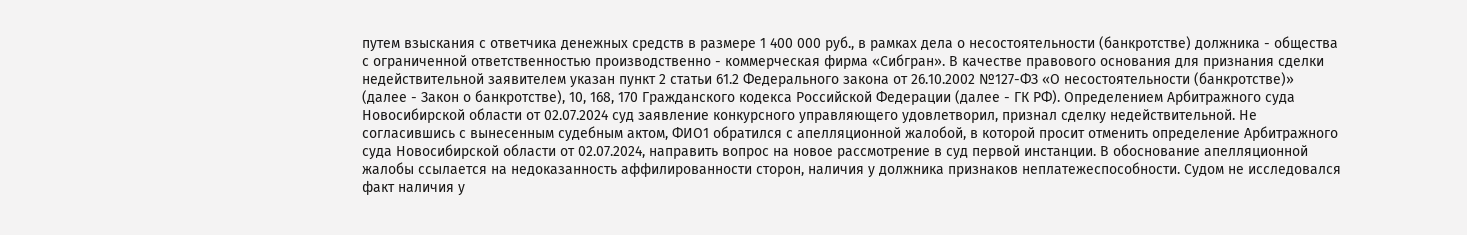путем взыскания с ответчика денежных средств в размере 1 400 000 руб., в рамках дела о несостоятельности (банкротстве) должника - общества с ограниченной ответственностью производственно - коммерческая фирма «Сибгран». В качестве правового основания для признания сделки недействительной заявителем указан пункт 2 статьи 61.2 Федерального закона от 26.10.2002 №127-ФЗ «О несостоятельности (банкротстве)» (далее - Закон о банкротстве), 10, 168, 170 Гражданского кодекса Российской Федерации (далее - ГК РФ). Определением Арбитражного суда Новосибирской области от 02.07.2024 суд заявление конкурсного управляющего удовлетворил, признал сделку недействительной. Не согласившись с вынесенным судебным актом, ФИО1 обратился с апелляционной жалобой, в которой просит отменить определение Арбитражного суда Новосибирской области от 02.07.2024, направить вопрос на новое рассмотрение в суд первой инстанции. В обоснование апелляционной жалобы ссылается на недоказанность аффилированности сторон, наличия у должника признаков неплатежеспособности. Судом не исследовался факт наличия у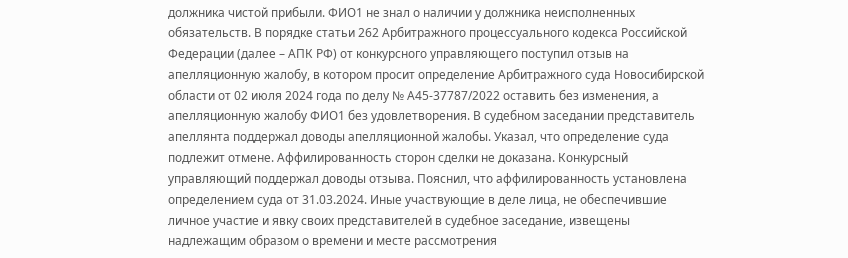должника чистой прибыли. ФИО1 не знал о наличии у должника неисполненных обязательств. В порядке статьи 262 Арбитражного процессуального кодекса Российской Федерации (далее – АПК РФ) от конкурсного управляющего поступил отзыв на апелляционную жалобу, в котором просит определение Арбитражного суда Новосибирской области от 02 июля 2024 года по делу № А45-37787/2022 оставить без изменения, а апелляционную жалобу ФИО1 без удовлетворения. В судебном заседании представитель апеллянта поддержал доводы апелляционной жалобы. Указал, что определение суда подлежит отмене. Аффилированность сторон сделки не доказана. Конкурсный управляющий поддержал доводы отзыва. Пояснил, что аффилированность установлена определением суда от 31.03.2024. Иные участвующие в деле лица, не обеспечившие личное участие и явку своих представителей в судебное заседание, извещены надлежащим образом о времени и месте рассмотрения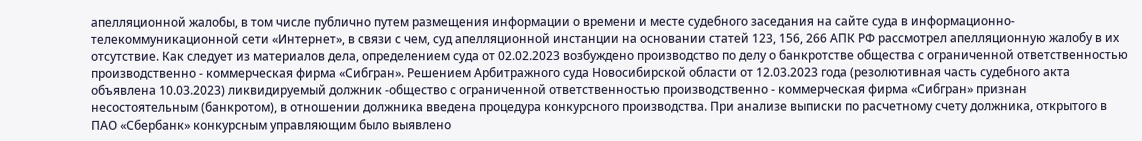апелляционной жалобы, в том числе публично путем размещения информации о времени и месте судебного заседания на сайте суда в информационно-телекоммуникационной сети «Интернет», в связи с чем, суд апелляционной инстанции на основании статей 123, 156, 266 АПК РФ рассмотрел апелляционную жалобу в их отсутствие. Как следует из материалов дела, определением суда от 02.02.2023 возбуждено производство по делу о банкротстве общества с ограниченной ответственностью производственно - коммерческая фирма «Сибгран». Решением Арбитражного суда Новосибирской области от 12.03.2023 года (резолютивная часть судебного акта объявлена 10.03.2023) ликвидируемый должник -общество с ограниченной ответственностью производственно - коммерческая фирма «Сибгран» признан несостоятельным (банкротом), в отношении должника введена процедура конкурсного производства. При анализе выписки по расчетному счету должника, открытого в ПАО «Сбербанк» конкурсным управляющим было выявлено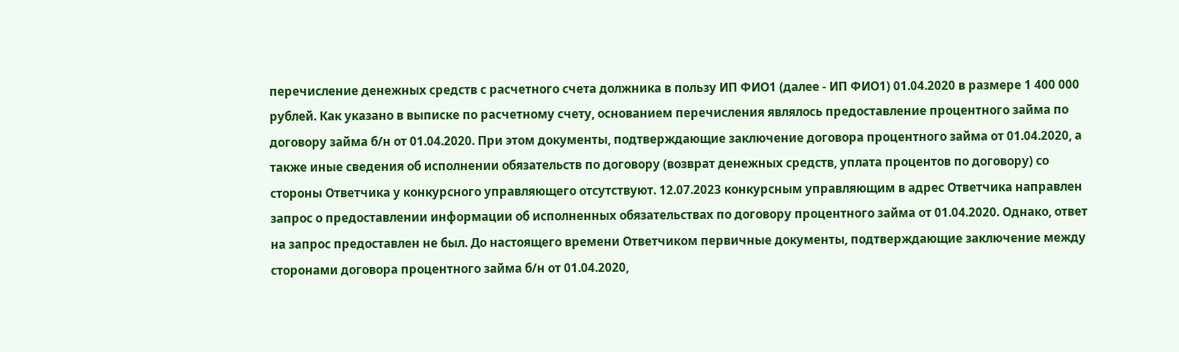перечисление денежных средств с расчетного счета должника в пользу ИП ФИО1 (далее - ИП ФИО1) 01.04.2020 в размере 1 400 000 рублей. Как указано в выписке по расчетному счету, основанием перечисления являлось предоставление процентного займа по договору займа б/н от 01.04.2020. При этом документы, подтверждающие заключение договора процентного займа от 01.04.2020, а также иные сведения об исполнении обязательств по договору (возврат денежных средств, уплата процентов по договору) со стороны Ответчика у конкурсного управляющего отсутствуют. 12.07.2023 конкурсным управляющим в адрес Ответчика направлен запрос о предоставлении информации об исполненных обязательствах по договору процентного займа от 01.04.2020. Однако, ответ на запрос предоставлен не был. До настоящего времени Ответчиком первичные документы, подтверждающие заключение между сторонами договора процентного займа б/н от 01.04.2020,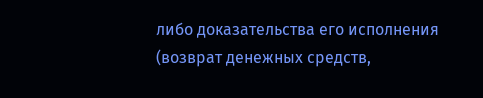либо доказательства его исполнения (возврат денежных средств,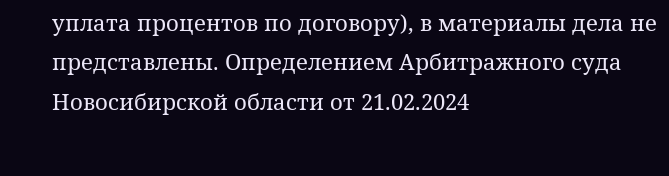уплата процентов по договору), в материалы дела не представлены. Определением Арбитражного суда Новосибирской области от 21.02.2024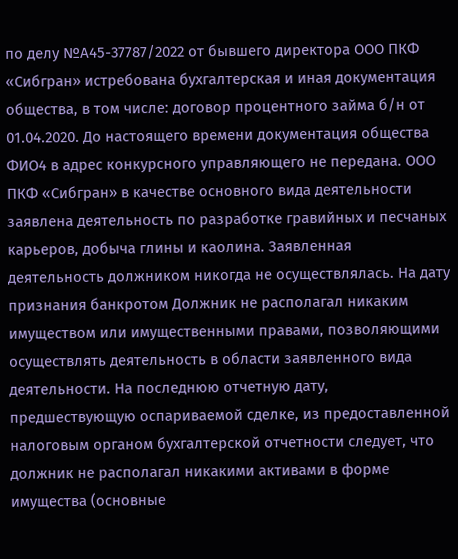по делу №А45-37787/2022 от бывшего директора ООО ПКФ «Сибгран» истребована бухгалтерская и иная документация общества, в том числе: договор процентного займа б/н от 01.04.2020. До настоящего времени документация общества ФИО4 в адрес конкурсного управляющего не передана. ООО ПКФ «Сибгран» в качестве основного вида деятельности заявлена деятельность по разработке гравийных и песчаных карьеров, добыча глины и каолина. Заявленная деятельность должником никогда не осуществлялась. На дату признания банкротом Должник не располагал никаким имуществом или имущественными правами, позволяющими осуществлять деятельность в области заявленного вида деятельности. На последнюю отчетную дату, предшествующую оспариваемой сделке, из предоставленной налоговым органом бухгалтерской отчетности следует, что должник не располагал никакими активами в форме имущества (основные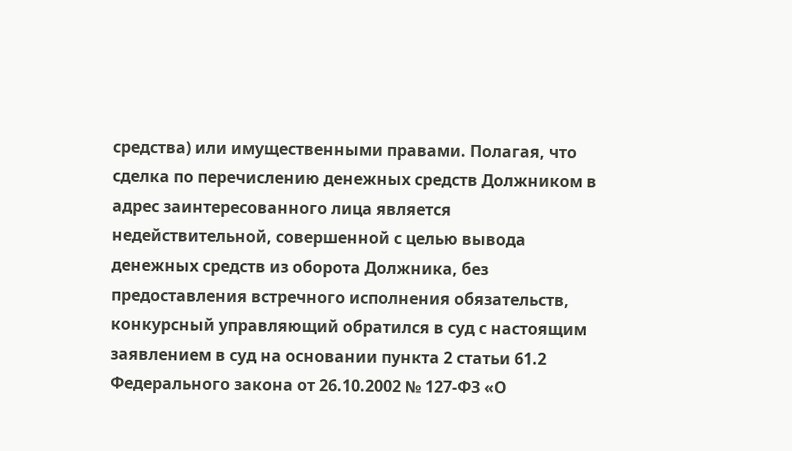средства) или имущественными правами. Полагая, что сделка по перечислению денежных средств Должником в адрес заинтересованного лица является недействительной, совершенной с целью вывода денежных средств из оборота Должника, без предоставления встречного исполнения обязательств, конкурсный управляющий обратился в суд с настоящим заявлением в суд на основании пункта 2 статьи 61.2 Федерального закона от 26.10.2002 № 127-ФЗ «О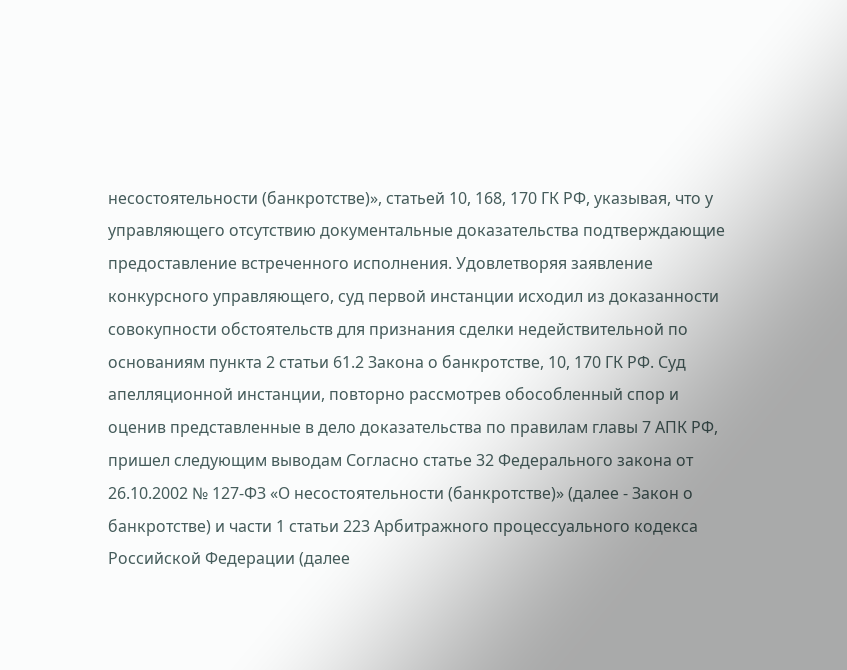несостоятельности (банкротстве)», статьей 10, 168, 170 ГК РФ, указывая, что у управляющего отсутствию документальные доказательства подтверждающие предоставление встреченного исполнения. Удовлетворяя заявление конкурсного управляющего, суд первой инстанции исходил из доказанности совокупности обстоятельств для признания сделки недействительной по основаниям пункта 2 статьи 61.2 Закона о банкротстве, 10, 170 ГК РФ. Суд апелляционной инстанции, повторно рассмотрев обособленный спор и оценив представленные в дело доказательства по правилам главы 7 АПК РФ, пришел следующим выводам Согласно статье 32 Федерального закона от 26.10.2002 № 127-ФЗ «О несостоятельности (банкротстве)» (далее - Закон о банкротстве) и части 1 статьи 223 Арбитражного процессуального кодекса Российской Федерации (далее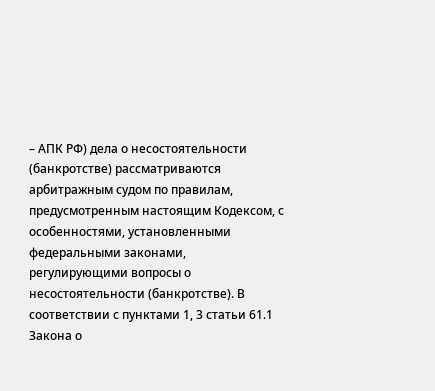– АПК РФ) дела о несостоятельности (банкротстве) рассматриваются арбитражным судом по правилам, предусмотренным настоящим Кодексом, с особенностями, установленными федеральными законами, регулирующими вопросы о несостоятельности (банкротстве). В соответствии с пунктами 1, 3 статьи 61.1 Закона о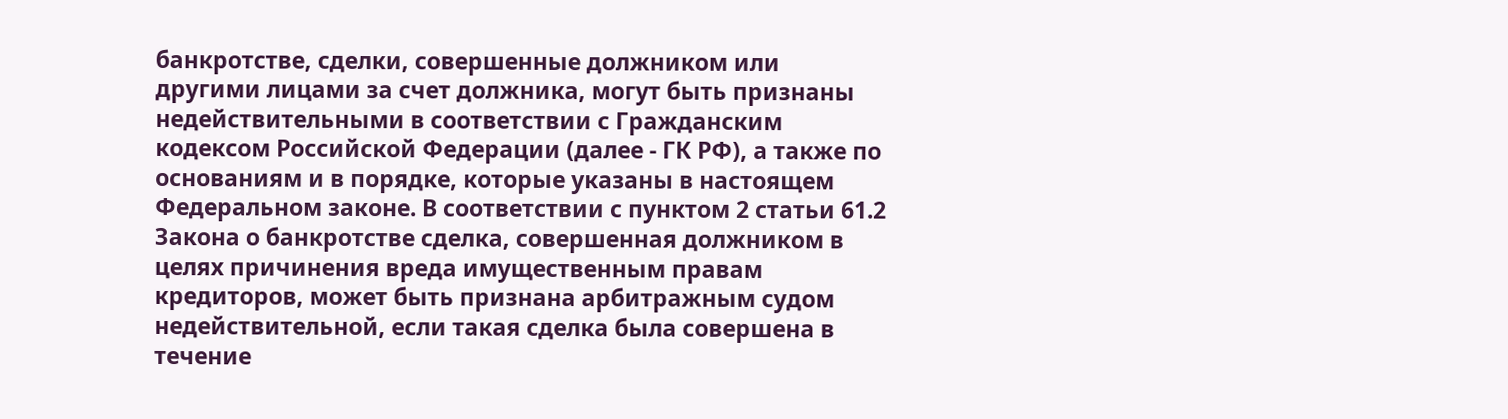банкротстве, сделки, совершенные должником или другими лицами за счет должника, могут быть признаны недействительными в соответствии с Гражданским кодексом Российской Федерации (далее - ГК РФ), а также по основаниям и в порядке, которые указаны в настоящем Федеральном законе. В соответствии с пунктом 2 статьи 61.2 Закона о банкротстве сделка, совершенная должником в целях причинения вреда имущественным правам кредиторов, может быть признана арбитражным судом недействительной, если такая сделка была совершена в течение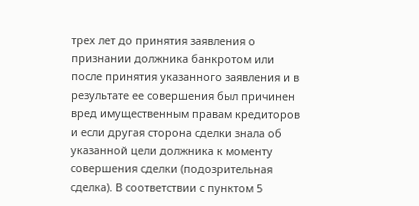трех лет до принятия заявления о признании должника банкротом или после принятия указанного заявления и в результате ее совершения был причинен вред имущественным правам кредиторов и если другая сторона сделки знала об указанной цели должника к моменту совершения сделки (подозрительная сделка). В соответствии с пунктом 5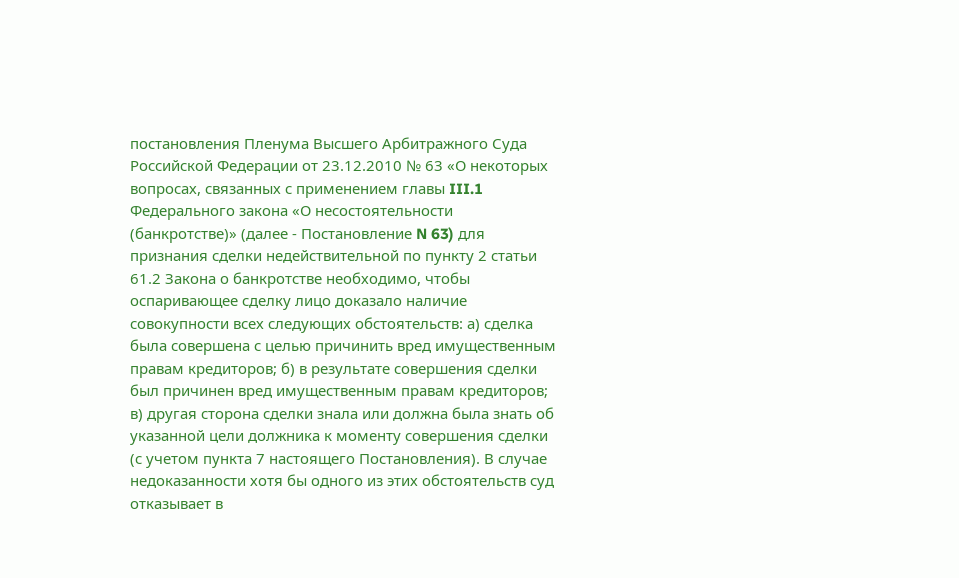постановления Пленума Высшего Арбитражного Суда Российской Федерации от 23.12.2010 № 63 «О некоторых вопросах, связанных с применением главы III.1 Федерального закона «О несостоятельности (банкротстве)» (далее - Постановление N 63) для признания сделки недействительной по пункту 2 статьи 61.2 Закона о банкротстве необходимо, чтобы оспаривающее сделку лицо доказало наличие совокупности всех следующих обстоятельств: а) сделка была совершена с целью причинить вред имущественным правам кредиторов; б) в результате совершения сделки был причинен вред имущественным правам кредиторов; в) другая сторона сделки знала или должна была знать об указанной цели должника к моменту совершения сделки (с учетом пункта 7 настоящего Постановления). В случае недоказанности хотя бы одного из этих обстоятельств суд отказывает в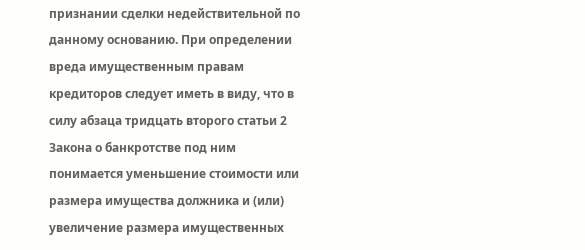признании сделки недействительной по данному основанию. При определении вреда имущественным правам кредиторов следует иметь в виду, что в силу абзаца тридцать второго статьи 2 Закона о банкротстве под ним понимается уменьшение стоимости или размера имущества должника и (или) увеличение размера имущественных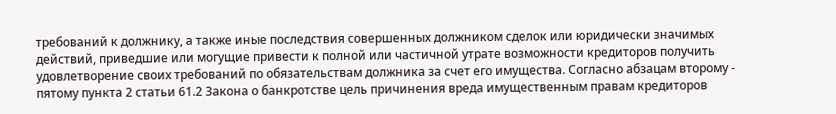требований к должнику, а также иные последствия совершенных должником сделок или юридически значимых действий, приведшие или могущие привести к полной или частичной утрате возможности кредиторов получить удовлетворение своих требований по обязательствам должника за счет его имущества. Согласно абзацам второму - пятому пункта 2 статьи 61.2 Закона о банкротстве цель причинения вреда имущественным правам кредиторов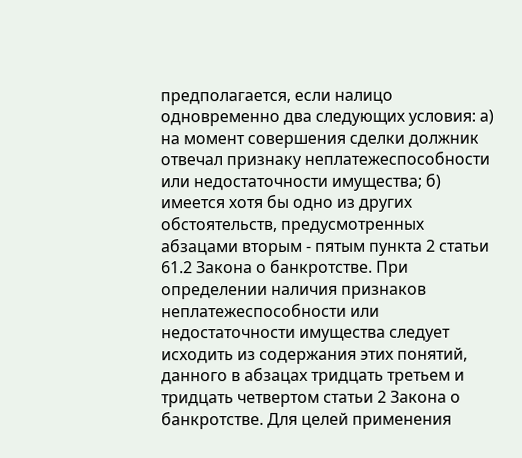предполагается, если налицо одновременно два следующих условия: а) на момент совершения сделки должник отвечал признаку неплатежеспособности или недостаточности имущества; б) имеется хотя бы одно из других обстоятельств, предусмотренных абзацами вторым - пятым пункта 2 статьи 61.2 Закона о банкротстве. При определении наличия признаков неплатежеспособности или недостаточности имущества следует исходить из содержания этих понятий, данного в абзацах тридцать третьем и тридцать четвертом статьи 2 Закона о банкротстве. Для целей применения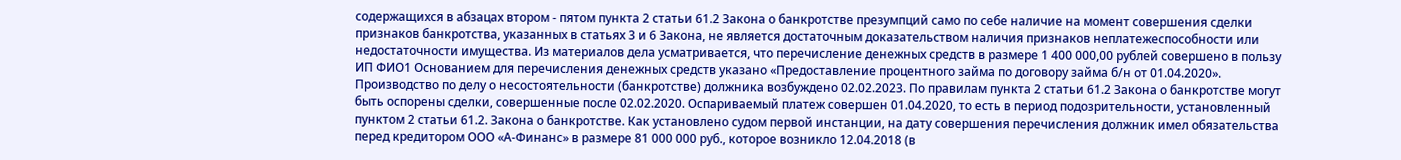содержащихся в абзацах втором - пятом пункта 2 статьи 61.2 Закона о банкротстве презумпций само по себе наличие на момент совершения сделки признаков банкротства, указанных в статьях 3 и 6 Закона, не является достаточным доказательством наличия признаков неплатежеспособности или недостаточности имущества. Из материалов дела усматривается, что перечисление денежных средств в размере 1 400 000,00 рублей совершено в пользу ИП ФИО1 Основанием для перечисления денежных средств указано «Предоставление процентного займа по договору займа б/н от 01.04.2020». Производство по делу о несостоятельности (банкротстве) должника возбуждено 02.02.2023. По правилам пункта 2 статьи 61.2 Закона о банкротстве могут быть оспорены сделки, совершенные после 02.02.2020. Оспариваемый платеж совершен 01.04.2020, то есть в период подозрительности, установленный пунктом 2 статьи 61.2. Закона о банкротстве. Как установлено судом первой инстанции, на дату совершения перечисления должник имел обязательства перед кредитором ООО «А-Финанс» в размере 81 000 000 руб., которое возникло 12.04.2018 (в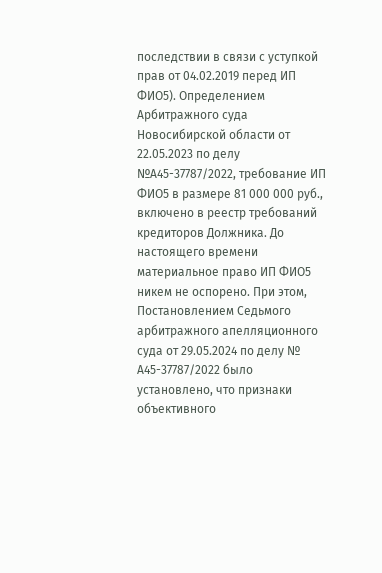последствии в связи с уступкой прав от 04.02.2019 перед ИП ФИО5). Определением Арбитражного суда Новосибирской области от 22.05.2023 по делу №А45-37787/2022, требование ИП ФИО5 в размере 81 000 000 руб., включено в реестр требований кредиторов Должника. До настоящего времени материальное право ИП ФИО5 никем не оспорено. При этом, Постановлением Седьмого арбитражного апелляционного суда от 29.05.2024 по делу № А45-37787/2022 было установлено, что признаки объективного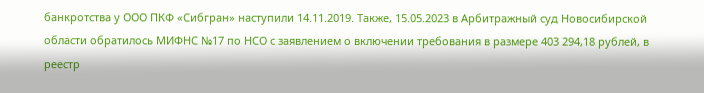банкротства у ООО ПКФ «Сибгран» наступили 14.11.2019. Также, 15.05.2023 в Арбитражный суд Новосибирской области обратилось МИФНС №17 по НСО с заявлением о включении требования в размере 403 294,18 рублей, в реестр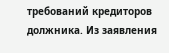требований кредиторов должника. Из заявления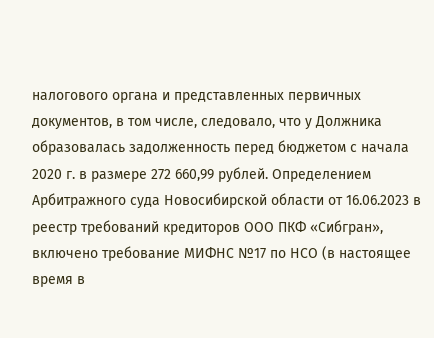налогового органа и представленных первичных документов, в том числе, следовало, что у Должника образовалась задолженность перед бюджетом с начала 2020 г. в размере 272 660,99 рублей. Определением Арбитражного суда Новосибирской области от 16.06.2023 в реестр требований кредиторов ООО ПКФ «Сибгран», включено требование МИФНС №17 по НСО (в настоящее время в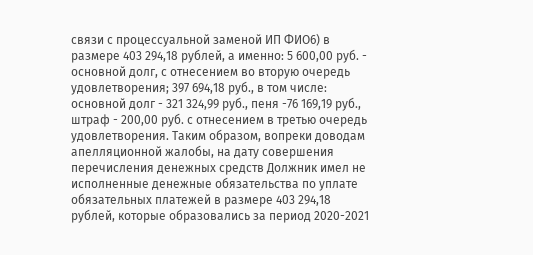связи с процессуальной заменой ИП ФИО6) в размере 403 294,18 рублей, а именно: 5 600,00 руб. - основной долг, с отнесением во вторую очередь удовлетворения; 397 694,18 руб., в том числе: основной долг - 321 324,99 руб., пеня -76 169,19 руб., штраф - 200,00 руб. с отнесением в третью очередь удовлетворения. Таким образом, вопреки доводам апелляционной жалобы, на дату совершения перечисления денежных средств Должник имел не исполненные денежные обязательства по уплате обязательных платежей в размере 403 294,18 рублей, которые образовались за период 2020-2021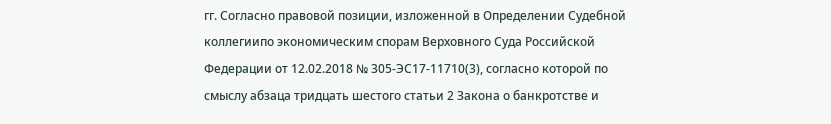гг. Согласно правовой позиции, изложенной в Определении Судебной коллегиипо экономическим спорам Верховного Суда Российской Федерации от 12.02.2018 № 305-ЭС17-11710(3), согласно которой по смыслу абзаца тридцать шестого статьи 2 Закона о банкротстве и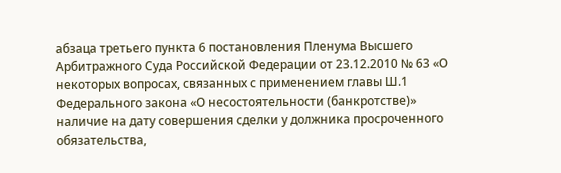абзаца третьего пункта 6 постановления Пленума Высшего Арбитражного Суда Российской Федерации от 23.12.2010 № 63 «О некоторых вопросах, связанных с применением главы Ш.1 Федерального закона «О несостоятельности (банкротстве)» наличие на дату совершения сделки у должника просроченного обязательства,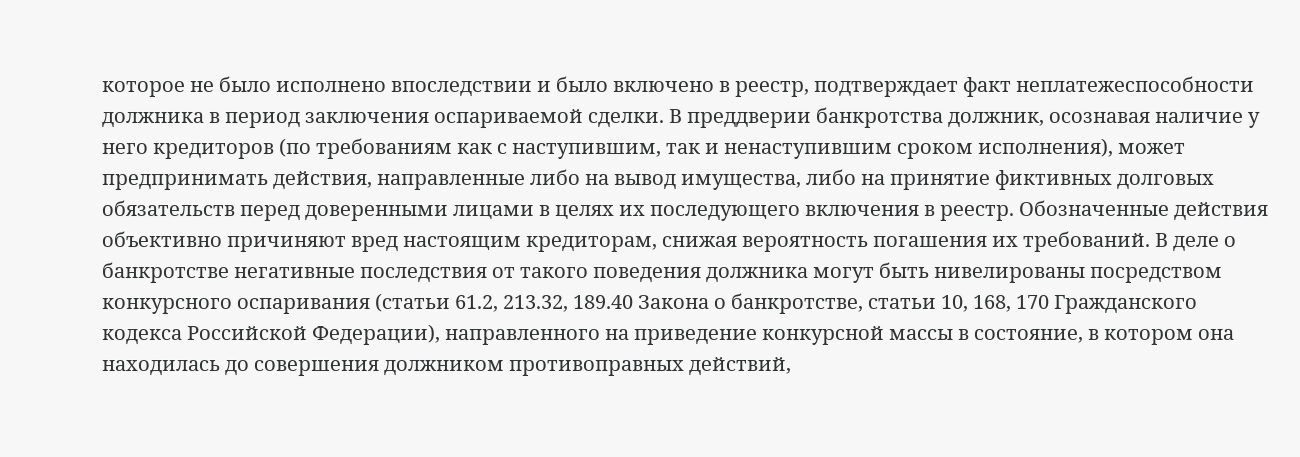которое не было исполнено впоследствии и было включено в реестр, подтверждает факт неплатежеспособности должника в период заключения оспариваемой сделки. В преддверии банкротства должник, осознавая наличие у него кредиторов (по требованиям как с наступившим, так и ненаступившим сроком исполнения), может предпринимать действия, направленные либо на вывод имущества, либо на принятие фиктивных долговых обязательств перед доверенными лицами в целях их последующего включения в реестр. Обозначенные действия объективно причиняют вред настоящим кредиторам, снижая вероятность погашения их требований. В деле о банкротстве негативные последствия от такого поведения должника могут быть нивелированы посредством конкурсного оспаривания (статьи 61.2, 213.32, 189.40 Закона о банкротстве, статьи 10, 168, 170 Гражданского кодекса Российской Федерации), направленного на приведение конкурсной массы в состояние, в котором она находилась до совершения должником противоправных действий,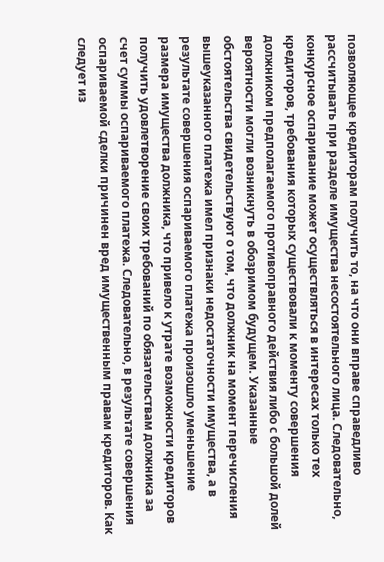позволяющее кредиторам получить то, на что они вправе справедливо рассчитывать при разделе имущества несостоятельного лица. Следовательно, конкурсное оспаривание может осуществляться в интересах только тех кредиторов, требования которых существовали к моменту совершения должником предполагаемого противоправного действия либо с большой долей вероятности могли возникнуть в обозримом будущем. Указанные обстоятельства свидетельствуют о том, что должник на момент перечисления вышеуказанного платежа имел признаки недостаточности имущества, а в результате совершения оспариваемого платежа произошло уменьшение размера имущества должника, что привело к утрате возможности кредиторов получить удовлетворение своих требований по обязательствам должника за счет суммы оспариваемого платежа. Следовательно, в результате совершения оспариваемой сделки причинен вред имущественным правам кредиторов. Как следует из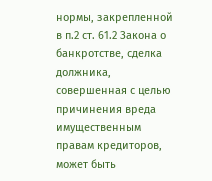нормы, закрепленной в п.2 ст. 61.2 Закона о банкротстве, сделка должника, совершенная с целью причинения вреда имущественным правам кредиторов, может быть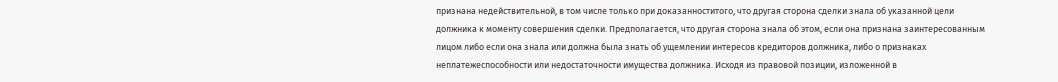признана недействительной, в том числе только при доказанноститого, что другая сторона сделки знала об указанной цели должника к моменту совершения сделки. Предполагается, что другая сторона знала об этом, если она признана заинтересованным лицом либо если она знала или должна была знать об ущемлении интересов кредиторов должника, либо о признаках неплатежеспособности или недостаточности имущества должника. Исходя из правовой позиции, изложенной в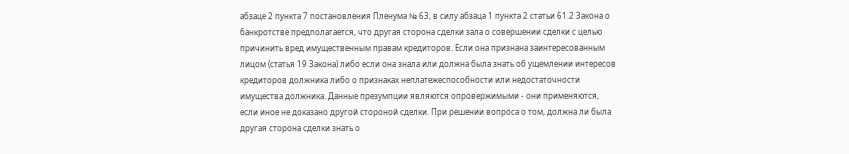абзаце 2 пункта 7 постановления Пленума № 63, в силу абзаца 1 пункта 2 статьи 61.2 Закона о банкротстве предполагается, что другая сторона сделки зала о совершении сделки с целью причинить вред имущественным правам кредиторов. Если она признана заинтересованным лицом (статья 19 Закона) либо если она знала или должна была знать об ущемлении интересов кредиторов должника либо о признаках неплатежеспособности или недостаточности имущества должника. Данные презумпции являются опровержимыми - они применяются, если иное не доказано другой стороной сделки. При решении вопроса о том, должна ли была другая сторона сделки знать о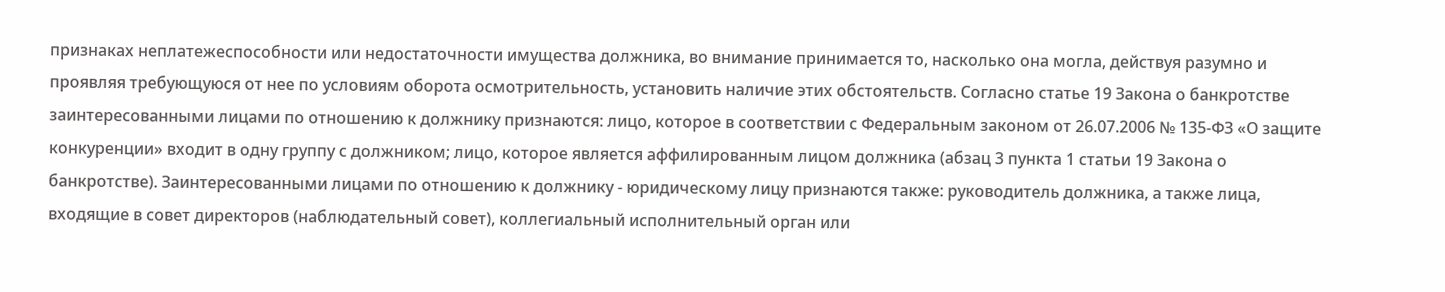признаках неплатежеспособности или недостаточности имущества должника, во внимание принимается то, насколько она могла, действуя разумно и проявляя требующуюся от нее по условиям оборота осмотрительность, установить наличие этих обстоятельств. Согласно статье 19 Закона о банкротстве заинтересованными лицами по отношению к должнику признаются: лицо, которое в соответствии с Федеральным законом от 26.07.2006 № 135-ФЗ «О защите конкуренции» входит в одну группу с должником; лицо, которое является аффилированным лицом должника (абзац 3 пункта 1 статьи 19 Закона о банкротстве). Заинтересованными лицами по отношению к должнику - юридическому лицу признаются также: руководитель должника, а также лица, входящие в совет директоров (наблюдательный совет), коллегиальный исполнительный орган или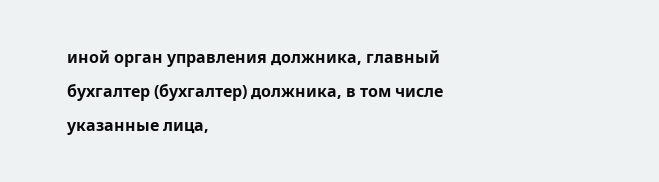иной орган управления должника, главный бухгалтер (бухгалтер) должника, в том числе указанные лица,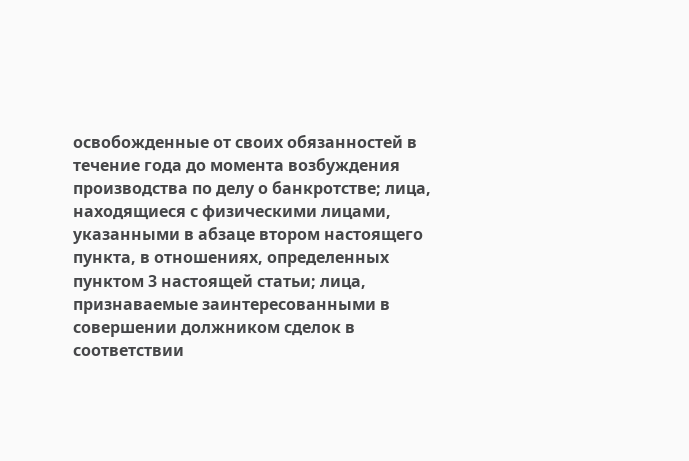освобожденные от своих обязанностей в течение года до момента возбуждения производства по делу о банкротстве; лица, находящиеся с физическими лицами, указанными в абзаце втором настоящего пункта, в отношениях, определенных пунктом 3 настоящей статьи; лица, признаваемые заинтересованными в совершении должником сделок в соответствии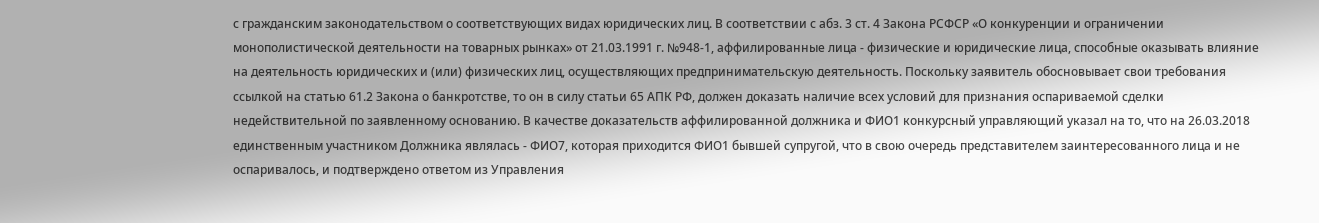с гражданским законодательством о соответствующих видах юридических лиц. В соответствии с абз. 3 ст. 4 Закона РСФСР «О конкуренции и ограничении монополистической деятельности на товарных рынках» от 21.03.1991 г. №948-1, аффилированные лица - физические и юридические лица, способные оказывать влияние на деятельность юридических и (или) физических лиц, осуществляющих предпринимательскую деятельность. Поскольку заявитель обосновывает свои требования ссылкой на статью 61.2 Закона о банкротстве, то он в силу статьи 65 АПК РФ, должен доказать наличие всех условий для признания оспариваемой сделки недействительной по заявленному основанию. В качестве доказательств аффилированной должника и ФИО1 конкурсный управляющий указал на то, что на 26.03.2018 единственным участником Должника являлась - ФИО7, которая приходится ФИО1 бывшей супругой, что в свою очередь представителем заинтересованного лица и не оспаривалось, и подтверждено ответом из Управления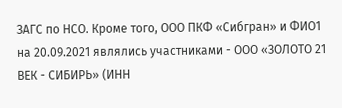ЗАГС по НСО. Кроме того, ООО ПКФ «Сибгран» и ФИО1 на 20.09.2021 являлись участниками - ООО «ЗОЛОТО 21 ВЕК - СИБИРЬ» (ИНН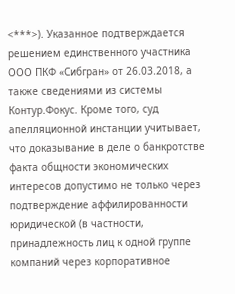<***>). Указанное подтверждается решением единственного участника ООО ПКФ «Сибгран» от 26.03.2018, а также сведениями из системы Контур.Фокус. Кроме того, суд апелляционной инстанции учитывает, что доказывание в деле о банкротстве факта общности экономических интересов допустимо не только через подтверждение аффилированности юридической (в частности, принадлежность лиц к одной группе компаний через корпоративное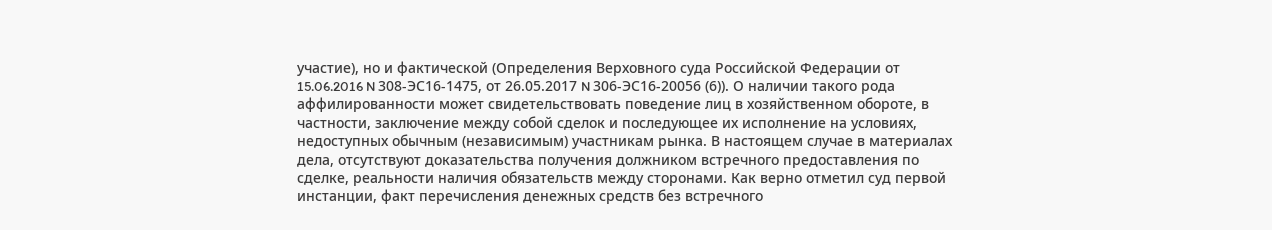участие), но и фактической (Определения Верховного суда Российской Федерации от 15.06.2016 N 308-ЭС16-1475, от 26.05.2017 N 306-ЭС16-20056 (6)). О наличии такого рода аффилированности может свидетельствовать поведение лиц в хозяйственном обороте, в частности, заключение между собой сделок и последующее их исполнение на условиях, недоступных обычным (независимым) участникам рынка. В настоящем случае в материалах дела, отсутствуют доказательства получения должником встречного предоставления по сделке, реальности наличия обязательств между сторонами. Как верно отметил суд первой инстанции, факт перечисления денежных средств без встречного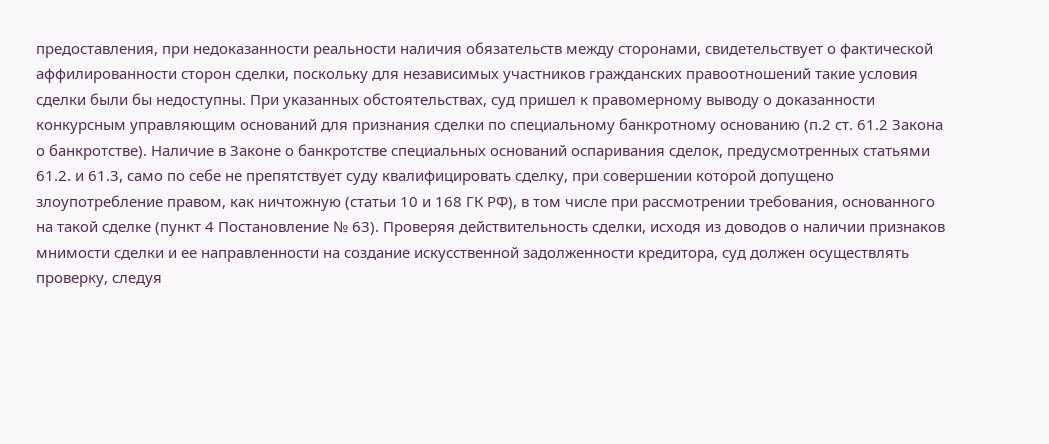предоставления, при недоказанности реальности наличия обязательств между сторонами, свидетельствует о фактической аффилированности сторон сделки, поскольку для независимых участников гражданских правоотношений такие условия сделки были бы недоступны. При указанных обстоятельствах, суд пришел к правомерному выводу о доказанности конкурсным управляющим оснований для признания сделки по специальному банкротному основанию (п.2 ст. 61.2 Закона о банкротстве). Наличие в Законе о банкротстве специальных оснований оспаривания сделок, предусмотренных статьями 61.2. и 61.3, само по себе не препятствует суду квалифицировать сделку, при совершении которой допущено злоупотребление правом, как ничтожную (статьи 10 и 168 ГК РФ), в том числе при рассмотрении требования, основанного на такой сделке (пункт 4 Постановление № 63). Проверяя действительность сделки, исходя из доводов о наличии признаков мнимости сделки и ее направленности на создание искусственной задолженности кредитора, суд должен осуществлять проверку, следуя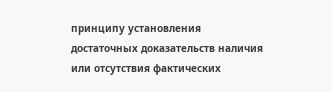принципу установления достаточных доказательств наличия или отсутствия фактических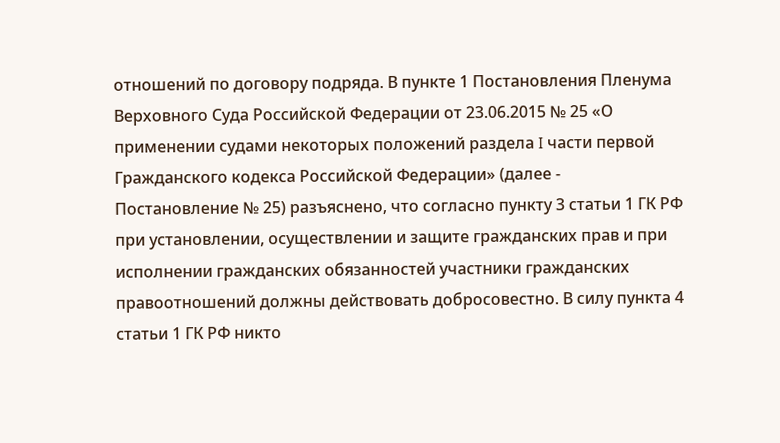отношений по договору подряда. В пункте 1 Постановления Пленума Верховного Суда Российской Федерации от 23.06.2015 № 25 «О применении судами некоторых положений раздела I части первой Гражданского кодекса Российской Федерации» (далее - Постановление № 25) разъяснено, что согласно пункту 3 статьи 1 ГК РФ при установлении, осуществлении и защите гражданских прав и при исполнении гражданских обязанностей участники гражданских правоотношений должны действовать добросовестно. В силу пункта 4 статьи 1 ГК РФ никто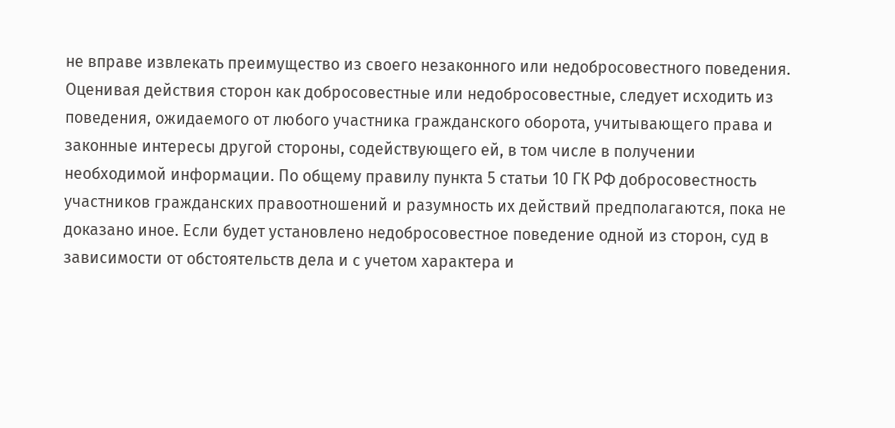не вправе извлекать преимущество из своего незаконного или недобросовестного поведения. Оценивая действия сторон как добросовестные или недобросовестные, следует исходить из поведения, ожидаемого от любого участника гражданского оборота, учитывающего права и законные интересы другой стороны, содействующего ей, в том числе в получении необходимой информации. По общему правилу пункта 5 статьи 10 ГК РФ добросовестность участников гражданских правоотношений и разумность их действий предполагаются, пока не доказано иное. Если будет установлено недобросовестное поведение одной из сторон, суд в зависимости от обстоятельств дела и с учетом характера и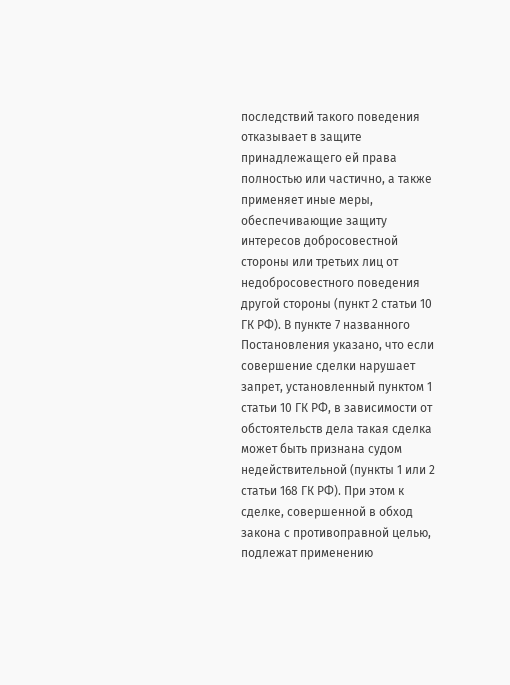последствий такого поведения отказывает в защите принадлежащего ей права полностью или частично, а также применяет иные меры, обеспечивающие защиту интересов добросовестной стороны или третьих лиц от недобросовестного поведения другой стороны (пункт 2 статьи 10 ГК РФ). В пункте 7 названного Постановления указано, что если совершение сделки нарушает запрет, установленный пунктом 1 статьи 10 ГК РФ, в зависимости от обстоятельств дела такая сделка может быть признана судом недействительной (пункты 1 или 2 статьи 168 ГК РФ). При этом к сделке, совершенной в обход закона с противоправной целью, подлежат применению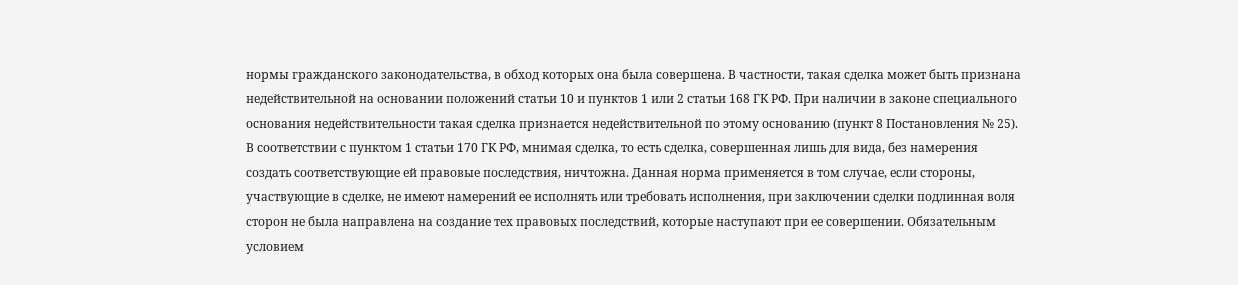нормы гражданского законодательства, в обход которых она была совершена. В частности, такая сделка может быть признана недействительной на основании положений статьи 10 и пунктов 1 или 2 статьи 168 ГК РФ. При наличии в законе специального основания недействительности такая сделка признается недействительной по этому основанию (пункт 8 Постановления № 25). В соответствии с пунктом 1 статьи 170 ГК РФ, мнимая сделка, то есть сделка, совершенная лишь для вида, без намерения создать соответствующие ей правовые последствия, ничтожна. Данная норма применяется в том случае, если стороны, участвующие в сделке, не имеют намерений ее исполнять или требовать исполнения, при заключении сделки подлинная воля сторон не была направлена на создание тех правовых последствий, которые наступают при ее совершении. Обязательным условием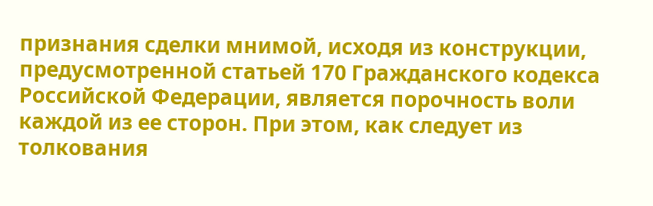признания сделки мнимой, исходя из конструкции, предусмотренной статьей 170 Гражданского кодекса Российской Федерации, является порочность воли каждой из ее сторон. При этом, как следует из толкования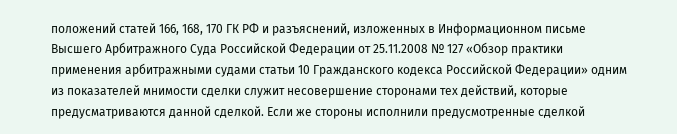положений статей 166, 168, 170 ГК РФ и разъяснений, изложенных в Информационном письме Высшего Арбитражного Суда Российской Федерации от 25.11.2008 № 127 «Обзор практики применения арбитражными судами статьи 10 Гражданского кодекса Российской Федерации» одним из показателей мнимости сделки служит несовершение сторонами тех действий, которые предусматриваются данной сделкой. Если же стороны исполнили предусмотренные сделкой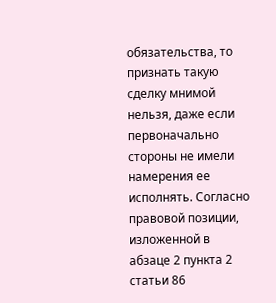обязательства, то признать такую сделку мнимой нельзя, даже если первоначально стороны не имели намерения ее исполнять. Согласно правовой позиции, изложенной в абзаце 2 пункта 2 статьи 86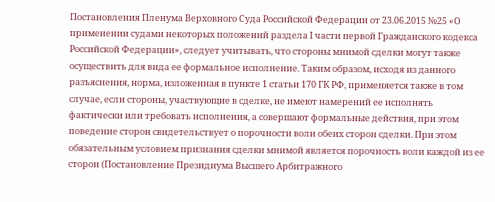Постановления Пленума Верховного Суда Российской Федерации от 23.06.2015 №25 «О применении судами некоторых положений раздела I части первой Гражданского кодекса Российской Федерации», следует учитывать, что стороны мнимой сделки могут также осуществить для вида ее формальное исполнение. Таким образом, исходя из данного разъяснения, норма, изложенная в пункте 1 статьи 170 ГК РФ, применяется также в том случае, если стороны, участвующие в сделке, не имеют намерений ее исполнять фактически или требовать исполнения, а совершают формальные действия, при этом поведение сторон свидетельствует о порочности воли обеих сторон сделки. При этом обязательным условием признания сделки мнимой является порочность воли каждой из ее сторон (Постановление Президиума Высшего Арбитражного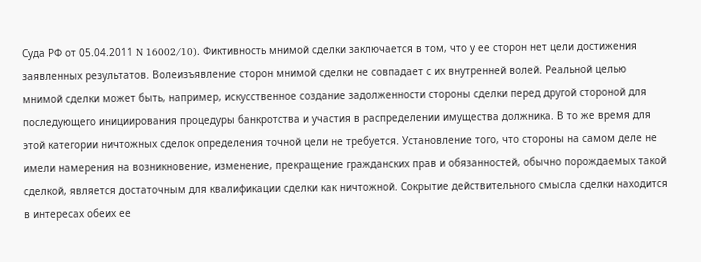Суда РФ от 05.04.2011 N 16002/10). Фиктивность мнимой сделки заключается в том, что у ее сторон нет цели достижения заявленных результатов. Волеизъявление сторон мнимой сделки не совпадает с их внутренней волей. Реальной целью мнимой сделки может быть, например, искусственное создание задолженности стороны сделки перед другой стороной для последующего инициирования процедуры банкротства и участия в распределении имущества должника. В то же время для этой категории ничтожных сделок определения точной цели не требуется. Установление того, что стороны на самом деле не имели намерения на возникновение, изменение, прекращение гражданских прав и обязанностей, обычно порождаемых такой сделкой, является достаточным для квалификации сделки как ничтожной. Сокрытие действительного смысла сделки находится в интересах обеих ее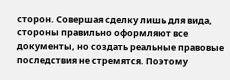сторон. Совершая сделку лишь для вида, стороны правильно оформляют все документы, но создать реальные правовые последствия не стремятся. Поэтому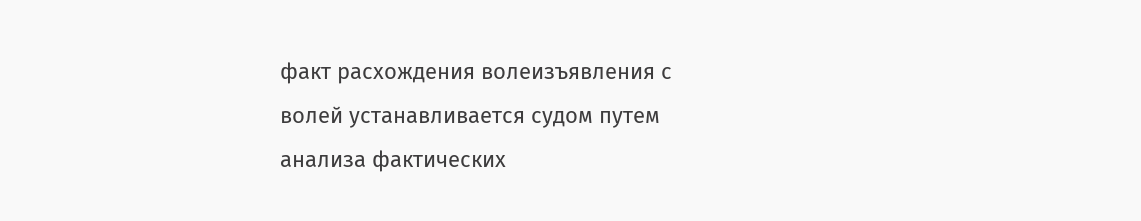факт расхождения волеизъявления с волей устанавливается судом путем анализа фактических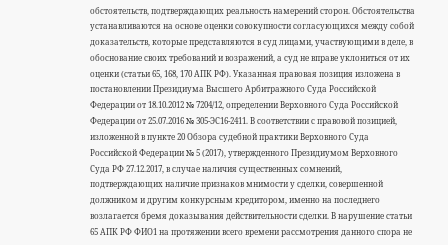обстоятельств, подтверждающих реальность намерений сторон. Обстоятельства устанавливаются на основе оценки совокупности согласующихся между собой доказательств, которые представляются в суд лицами, участвующими в деле, в обоснование своих требований и возражений, а суд не вправе уклониться от их оценки (статьи 65, 168, 170 АПК РФ). Указанная правовая позиция изложена в постановлении Президиума Высшего Арбитражного Суда Российской Федерации от 18.10.2012 № 7204/12, определении Верховного Суда Российской Федерации от 25.07.2016 № 305-ЭС16-2411. В соответствии с правовой позицией, изложенной в пункте 20 Обзора судебной практики Верховного Суда Российской Федерации № 5 (2017), утвержденного Президиумом Верховного Суда РФ 27.12.2017, в случае наличия существенных сомнений, подтверждающих наличие признаков мнимости у сделки, совершенной должником и другим конкурсным кредитором, именно на последнего возлагается бремя доказывания действительности сделки. В нарушение статьи 65 АПК РФ ФИО1 на протяжении всего времени рассмотрения данного спора не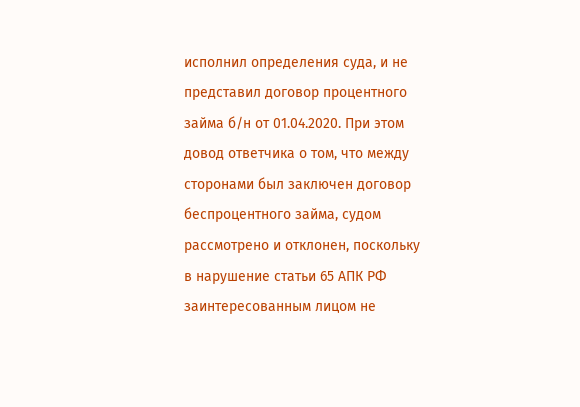исполнил определения суда, и не представил договор процентного займа б/н от 01.04.2020. При этом довод ответчика о том, что между сторонами был заключен договор беспроцентного займа, судом рассмотрено и отклонен, поскольку в нарушение статьи 65 АПК РФ заинтересованным лицом не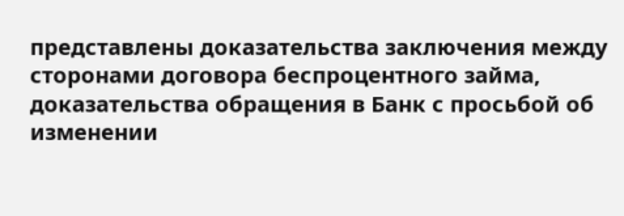представлены доказательства заключения между сторонами договора беспроцентного займа, доказательства обращения в Банк с просьбой об изменении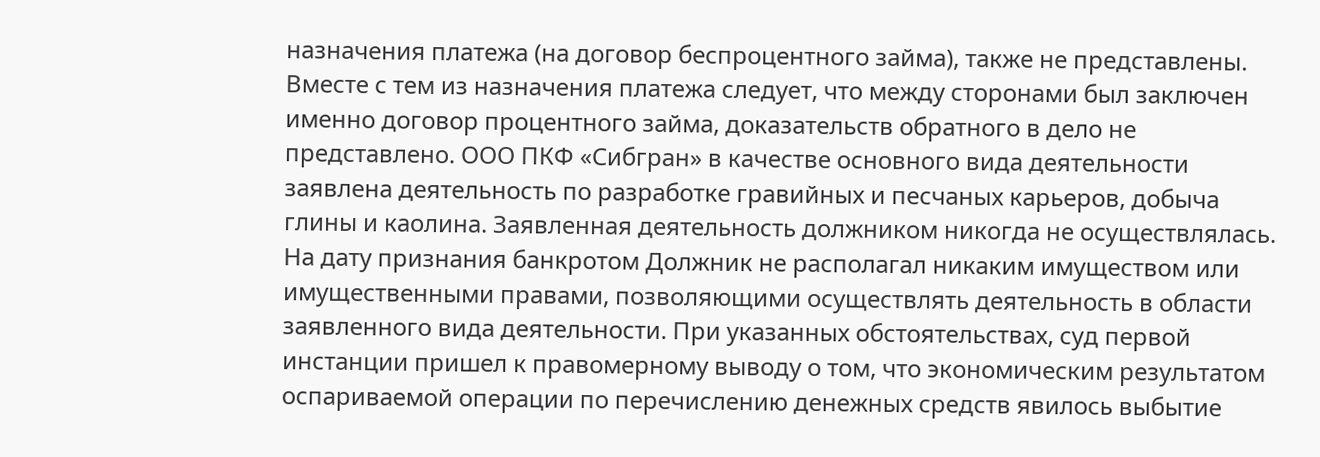назначения платежа (на договор беспроцентного займа), также не представлены. Вместе с тем из назначения платежа следует, что между сторонами был заключен именно договор процентного займа, доказательств обратного в дело не представлено. ООО ПКФ «Сибгран» в качестве основного вида деятельности заявлена деятельность по разработке гравийных и песчаных карьеров, добыча глины и каолина. Заявленная деятельность должником никогда не осуществлялась. На дату признания банкротом Должник не располагал никаким имуществом или имущественными правами, позволяющими осуществлять деятельность в области заявленного вида деятельности. При указанных обстоятельствах, суд первой инстанции пришел к правомерному выводу о том, что экономическим результатом оспариваемой операции по перечислению денежных средств явилось выбытие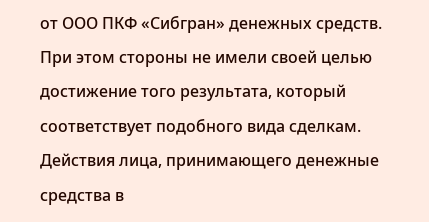от ООО ПКФ «Сибгран» денежных средств. При этом стороны не имели своей целью достижение того результата, который соответствует подобного вида сделкам. Действия лица, принимающего денежные средства в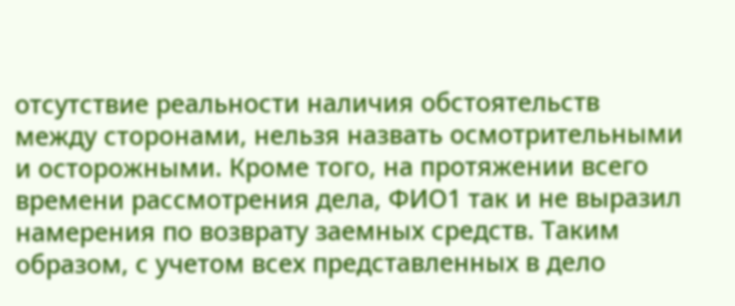отсутствие реальности наличия обстоятельств между сторонами, нельзя назвать осмотрительными и осторожными. Кроме того, на протяжении всего времени рассмотрения дела, ФИО1 так и не выразил намерения по возврату заемных средств. Таким образом, с учетом всех представленных в дело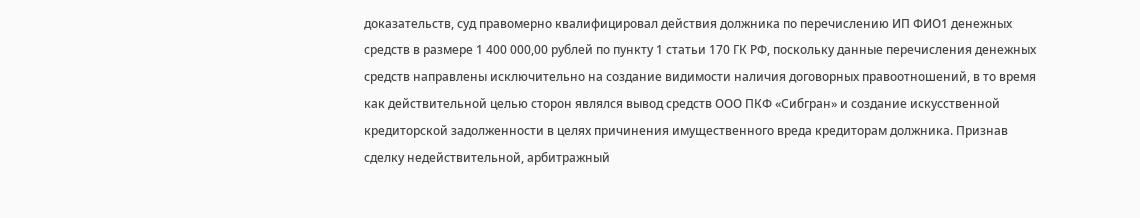доказательств, суд правомерно квалифицировал действия должника по перечислению ИП ФИО1 денежных средств в размере 1 400 000,00 рублей по пункту 1 статьи 170 ГК РФ, поскольку данные перечисления денежных средств направлены исключительно на создание видимости наличия договорных правоотношений, в то время как действительной целью сторон являлся вывод средств ООО ПКФ «Сибгран» и создание искусственной кредиторской задолженности в целях причинения имущественного вреда кредиторам должника. Признав сделку недействительной, арбитражный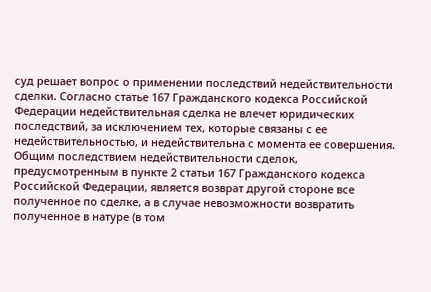суд решает вопрос о применении последствий недействительности сделки. Согласно статье 167 Гражданского кодекса Российской Федерации недействительная сделка не влечет юридических последствий, за исключением тех, которые связаны с ее недействительностью, и недействительна с момента ее совершения. Общим последствием недействительности сделок, предусмотренным в пункте 2 статьи 167 Гражданского кодекса Российской Федерации, является возврат другой стороне все полученное по сделке, а в случае невозможности возвратить полученное в натуре (в том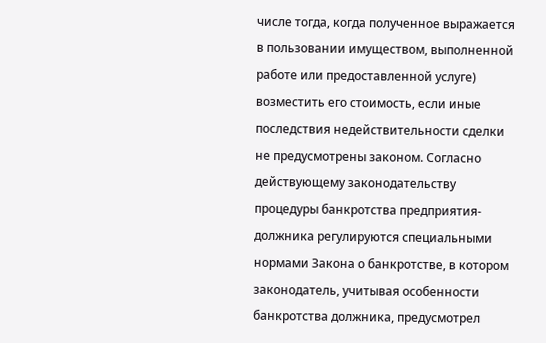числе тогда, когда полученное выражается в пользовании имуществом, выполненной работе или предоставленной услуге) возместить его стоимость, если иные последствия недействительности сделки не предусмотрены законом. Согласно действующему законодательству процедуры банкротства предприятия-должника регулируются специальными нормами Закона о банкротстве, в котором законодатель, учитывая особенности банкротства должника, предусмотрел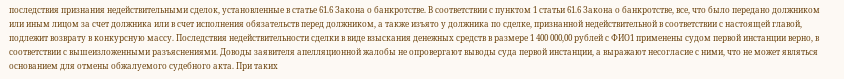последствия признания недействительными сделок, установленные в статье 61.6 Закона о банкротстве. В соответствии с пунктом 1 статьи 61.6 Закона о банкротстве, все, что было передано должником или иным лицом за счет должника или в счет исполнения обязательств перед должником, а также изъято у должника по сделке, признанной недействительной в соответствии с настоящей главой, подлежит возврату в конкурсную массу. Последствия недействительности сделки в виде взыскания денежных средств в размере 1 400 000,00 рублей с ФИО1 применены судом первой инстанции верно, в соответствии с вышеизложенными разъяснениями. Доводы заявителя апелляционной жалобы не опровергают выводы суда первой инстанции, а выражают несогласие с ними, что не может являться основанием для отмены обжалуемого судебного акта. При таких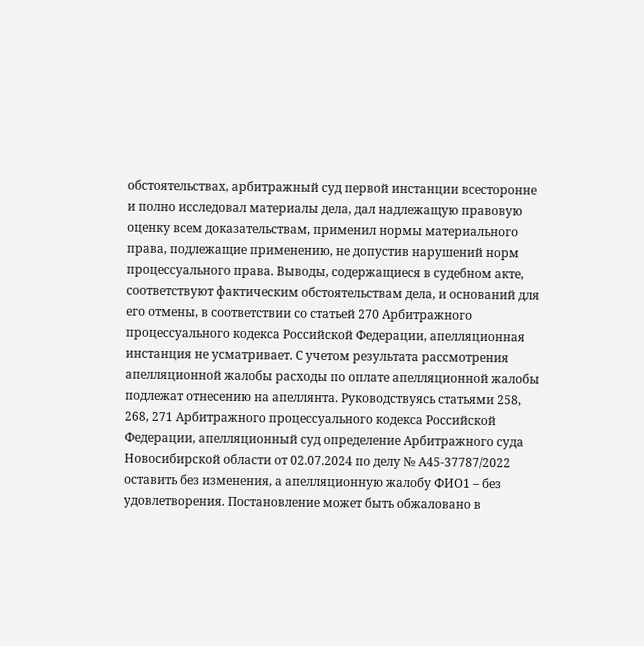обстоятельствах, арбитражный суд первой инстанции всесторонне и полно исследовал материалы дела, дал надлежащую правовую оценку всем доказательствам, применил нормы материального права, подлежащие применению, не допустив нарушений норм процессуального права. Выводы, содержащиеся в судебном акте, соответствуют фактическим обстоятельствам дела, и оснований для его отмены, в соответствии со статьей 270 Арбитражного процессуального кодекса Российской Федерации, апелляционная инстанция не усматривает. С учетом результата рассмотрения апелляционной жалобы расходы по оплате апелляционной жалобы подлежат отнесению на апеллянта. Руководствуясь статьями 258, 268, 271 Арбитражного процессуального кодекса Российской Федерации, апелляционный суд определение Арбитражного суда Новосибирской области от 02.07.2024 по делу № А45-37787/2022 оставить без изменения, а апелляционную жалобу ФИО1 – без удовлетворения. Постановление может быть обжаловано в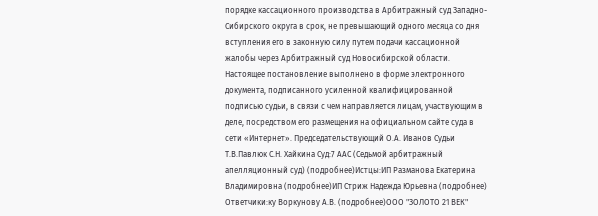порядке кассационного производства в Арбитражный суд Западно-Сибирского округа в срок, не превышающий одного месяца со дня вступления его в законную силу путем подачи кассационной жалобы через Арбитражный суд Новосибирской области. Настоящее постановление выполнено в форме электронного документа, подписанного усиленной квалифицированной подписью судьи, в связи с чем направляется лицам, участвующим в деле, посредством его размещения на официальном сайте суда в сети «Интернет». Председательствующий О.А. Иванов Судьи Т.В.Павлюк С.Н. Хайкина Суд:7 ААС (Седьмой арбитражный апелляционный суд) (подробнее)Истцы:ИП Разманова Екатерина Владимировна (подробнее)ИП Стриж Надежда Юрьевна (подробнее) Ответчики:ку Воркунову А.В. (подробнее)ООО "ЗОЛОТО 21 ВЕК"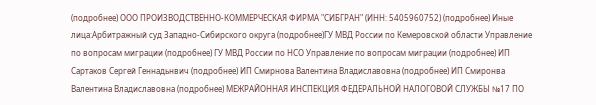(подробнее) ООО ПРОИЗВОДСТВЕННО-КОММЕРЧЕСКАЯ ФИРМА "СИБГРАН" (ИНН: 5405960752) (подробнее) Иные лица:Арбитражный суд Западно-Сибирского округа (подробнее)ГУ МВД России по Кемеровской области Управление по вопросам миграции (подробнее) ГУ МВД России по НСО Управление по вопросам миграции (подробнее) ИП Сартаков Сергей Геннадьнвич (подробнее) ИП Смирнова Валентина Владиславовна (подробнее) ИП Смиронва Валентина Владиславовна (подробнее) МЕЖРАЙОННАЯ ИНСПЕКЦИЯ ФЕДЕРАЛЬНОЙ НАЛОГОВОЙ СЛУЖБЫ №17 ПО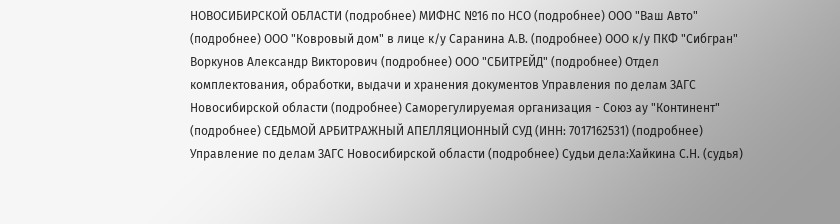НОВОСИБИРСКОЙ ОБЛАСТИ (подробнее) МИФНС №16 по НСО (подробнее) ООО "Ваш Авто" (подробнее) ООО "Ковровый дом" в лице к/у Саранина А.В. (подробнее) ООО к/у ПКФ "Сибгран" Воркунов Александр Викторович (подробнее) ООО "СБИТРЕЙД" (подробнее) Отдел комплектования, обработки, выдачи и хранения документов Управления по делам ЗАГС Новосибирской области (подробнее) Саморегулируемая организация - Союз ау "Континент" (подробнее) СЕДЬМОЙ АРБИТРАЖНЫЙ АПЕЛЛЯЦИОННЫЙ СУД (ИНН: 7017162531) (подробнее) Управление по делам ЗАГС Новосибирской области (подробнее) Судьи дела:Хайкина С.Н. (судья)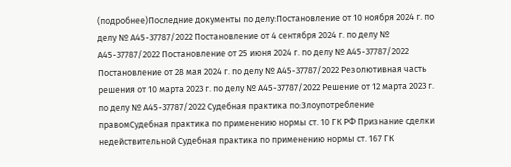(подробнее)Последние документы по делу:Постановление от 10 ноября 2024 г. по делу № А45-37787/2022 Постановление от 4 сентября 2024 г. по делу № А45-37787/2022 Постановление от 25 июня 2024 г. по делу № А45-37787/2022 Постановление от 28 мая 2024 г. по делу № А45-37787/2022 Резолютивная часть решения от 10 марта 2023 г. по делу № А45-37787/2022 Решение от 12 марта 2023 г. по делу № А45-37787/2022 Судебная практика по:Злоупотребление правомСудебная практика по применению нормы ст. 10 ГК РФ Признание сделки недействительной Судебная практика по применению нормы ст. 167 ГК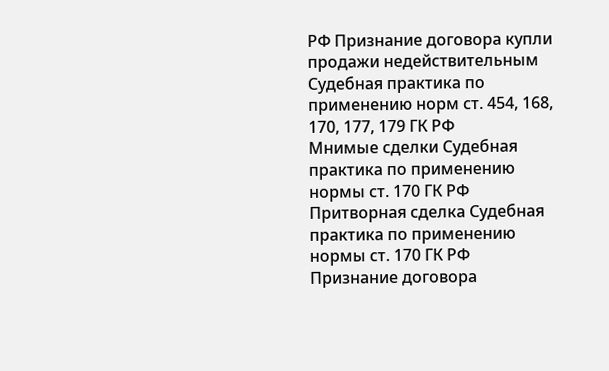РФ Признание договора купли продажи недействительным Судебная практика по применению норм ст. 454, 168, 170, 177, 179 ГК РФ
Мнимые сделки Судебная практика по применению нормы ст. 170 ГК РФ Притворная сделка Судебная практика по применению нормы ст. 170 ГК РФ Признание договора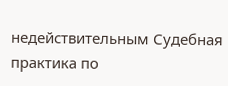недействительным Судебная практика по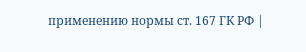применению нормы ст. 167 ГК РФ |